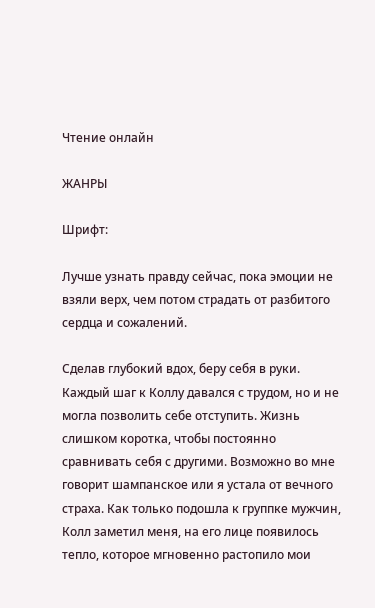Чтение онлайн

ЖАНРЫ

Шрифт:

Лучше узнать правду сейчас, пока эмоции не взяли верх, чем потом страдать от разбитого сердца и сожалений.

Сделав глубокий вдох, беру себя в руки. Каждый шаг к Коллу давался с трудом, но и не могла позволить себе отступить. Жизнь слишком коротка, чтобы постоянно сравнивать себя с другими. Возможно во мне говорит шампанское или я устала от вечного страха. Как только подошла к группке мужчин, Колл заметил меня, на его лице появилось тепло, которое мгновенно растопило мои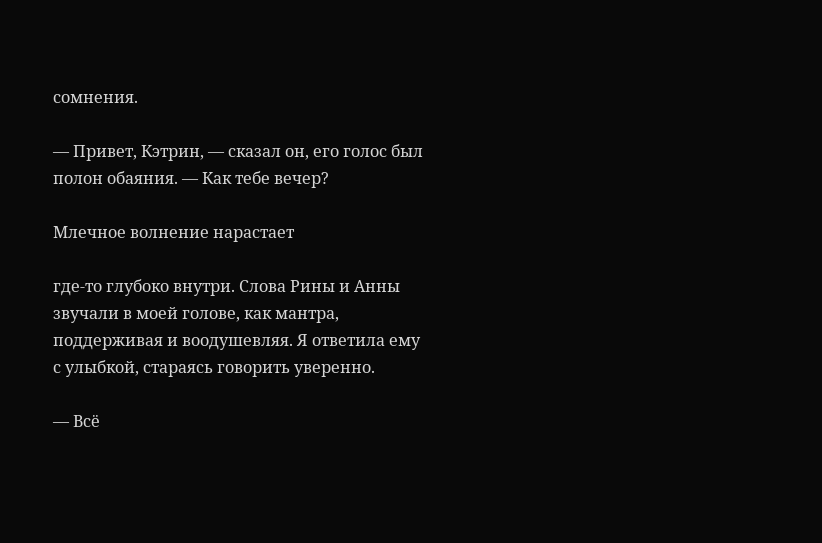сомнения.

— Привет, Кэтрин, — сказал он, его голос был полон обаяния. — Как тебе вечер?

Млечное волнение нарастает

где-то глубоко внутри. Слова Рины и Анны звучали в моей голове, как мантра, поддерживая и воодушевляя. Я ответила ему с улыбкой, стараясь говорить уверенно.

— Всё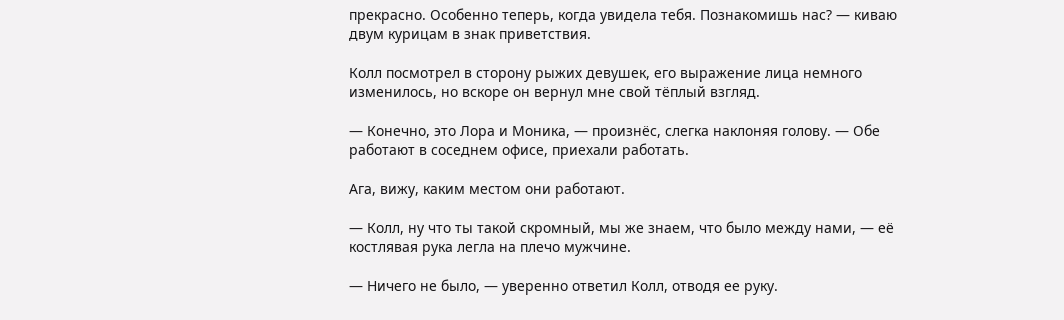прекрасно. Особенно теперь, когда увидела тебя. Познакомишь нас? — киваю двум курицам в знак приветствия.

Колл посмотрел в сторону рыжих девушек, его выражение лица немного изменилось, но вскоре он вернул мне свой тёплый взгляд.

— Конечно, это Лора и Моника, — произнёс, слегка наклоняя голову. — Обе работают в соседнем офисе, приехали работать.

Ага, вижу, каким местом они работают.

— Колл, ну что ты такой скромный, мы же знаем, что было между нами, — её костлявая рука легла на плечо мужчине.

— Ничего не было, — уверенно ответил Колл, отводя ее руку.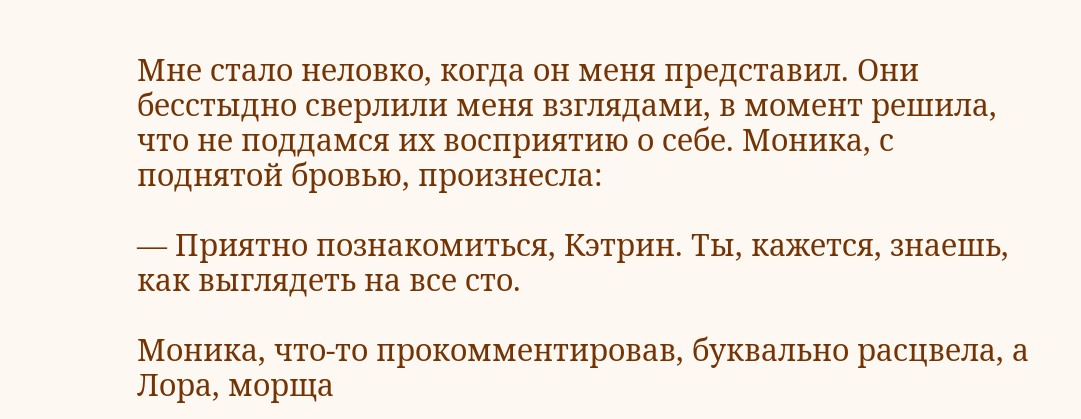Мне стало неловко, когда он меня представил. Они бесстыдно сверлили меня взглядами, в момент решила, что не поддамся их восприятию о себе. Моника, с поднятой бровью, произнесла:

— Приятно познакомиться, Кэтрин. Ты, кажется, знаешь, как выглядеть на все сто.

Моника, что-то прокомментировав, буквально расцвела, а Лора, морща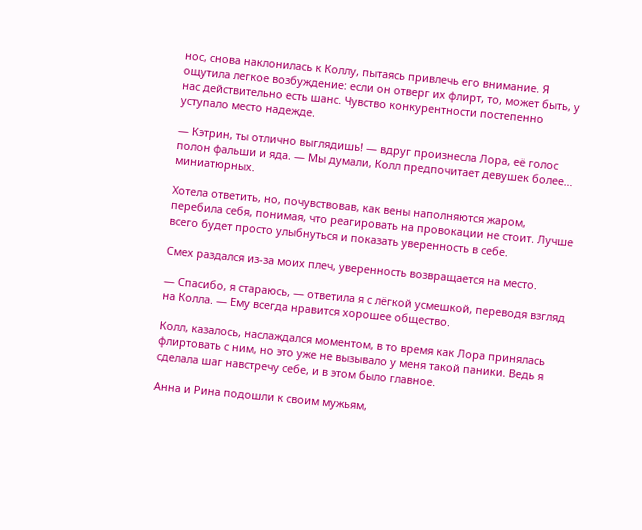нос, снова наклонилась к Коллу, пытаясь привлечь его внимание. Я ощутила легкое возбуждение: если он отверг их флирт, то, может быть, у нас действительно есть шанс. Чувство конкурентности постепенно уступало место надежде.

— Кэтрин, ты отлично выглядишь! — вдруг произнесла Лора, её голос полон фальши и яда. — Мы думали, Колл предпочитает девушек более… миниатюрных.

Хотела ответить, но, почувствовав, как вены наполняются жаром, перебила себя, понимая, что реагировать на провокации не стоит. Лучше всего будет просто улыбнуться и показать уверенность в себе.

Смех раздался из-за моих плеч, уверенность возвращается на место.

— Спасибо, я стараюсь, — ответила я с лёгкой усмешкой, переводя взгляд на Колла. — Ему всегда нравится хорошее общество.

Колл, казалось, наслаждался моментом, в то время как Лора принялась флиртовать с ним, но это уже не вызывало у меня такой паники. Ведь я сделала шаг навстречу себе, и в этом было главное.

Анна и Рина подошли к своим мужьям,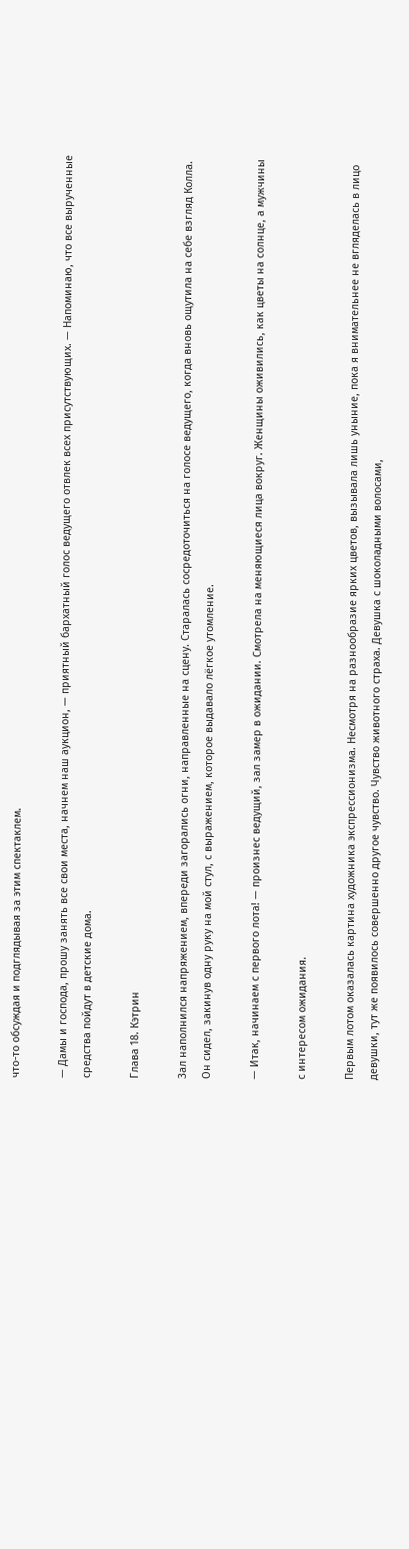что-то обсуждая и подглядывая за этим спектаклем.

— Дамы и господа, прошу занять все свои места, начнем наш аукцион, — приятный бархатный голос ведущего отвлек всех присутствующих. — Напоминаю, что все вырученные средства пойдут в детские дома.

Глава 18. Кэтрин

Зал наполнился напряжением, впереди загорались огни, направленные на сцену. Старалась сосредоточиться на голосе ведущего, когда вновь ощутила на себе взгляд Колла. Он сидел, закинув одну руку на мой стул, с выражением, которое выдавало лёгкое утомление.

— Итак, начинаем с первого лота! — произнес ведущий, зал замер в ожидании. Смотрела на меняющиеся лица вокруг. Женщины оживились, как цветы на солнце, а мужчины

с интересом ожидания.

Первым лотом оказалась картина художника экспрессионизма. Несмотря на разнообразие ярких цветов, вызывала лишь уныние, пока я внимательнее не вгляделась в лицо девушки, тут же появилось совершенно другое чувство. Чувство животного страха. Девушка с шоколадными волосами,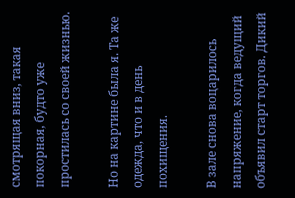смотрящая вниз, такая покорная, будто уже простилась со своей жизнью.

Но на картине была я. Та же одежда, что и в день похищения.

В зале снова воцарилось напряжение, когда ведущий объявил старт торгов. Дикий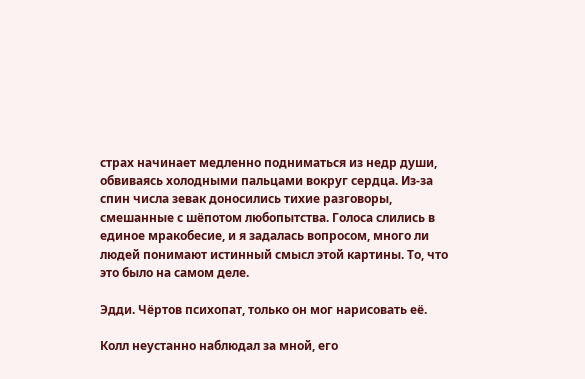страх начинает медленно подниматься из недр души, обвиваясь холодными пальцами вокруг сердца. Из-за спин числа зевак доносились тихие разговоры, смешанные с шёпотом любопытства. Голоса слились в единое мракобесие, и я задалась вопросом, много ли людей понимают истинный смысл этой картины. То, что это было на самом деле.

Эдди. Чёртов психопат, только он мог нарисовать её.

Колл неустанно наблюдал за мной, его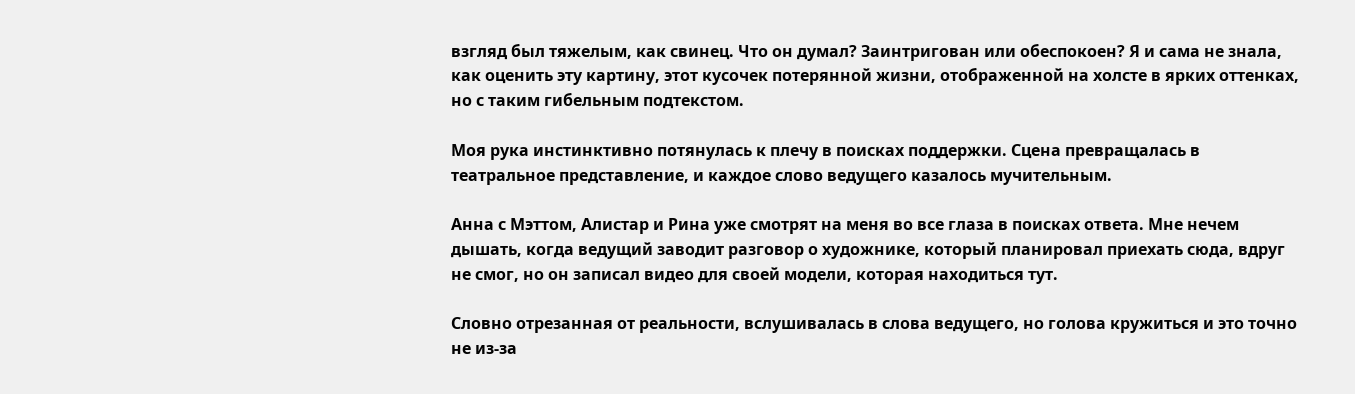взгляд был тяжелым, как свинец. Что он думал? Заинтригован или обеспокоен? Я и сама не знала, как оценить эту картину, этот кусочек потерянной жизни, отображенной на холсте в ярких оттенках, но с таким гибельным подтекстом.

Моя рука инстинктивно потянулась к плечу в поисках поддержки. Сцена превращалась в театральное представление, и каждое слово ведущего казалось мучительным.

Анна с Мэттом, Алистар и Рина уже смотрят на меня во все глаза в поисках ответа. Мне нечем дышать, когда ведущий заводит разговор о художнике, который планировал приехать сюда, вдруг не смог, но он записал видео для своей модели, которая находиться тут.

Словно отрезанная от реальности, вслушивалась в слова ведущего, но голова кружиться и это точно не из-за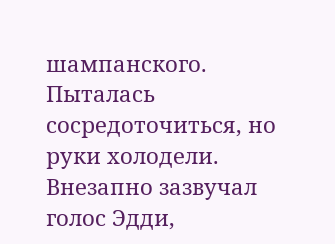шампанского. Пыталась сосредоточиться, но руки холодели. Внезапно зазвучал голос Эдди,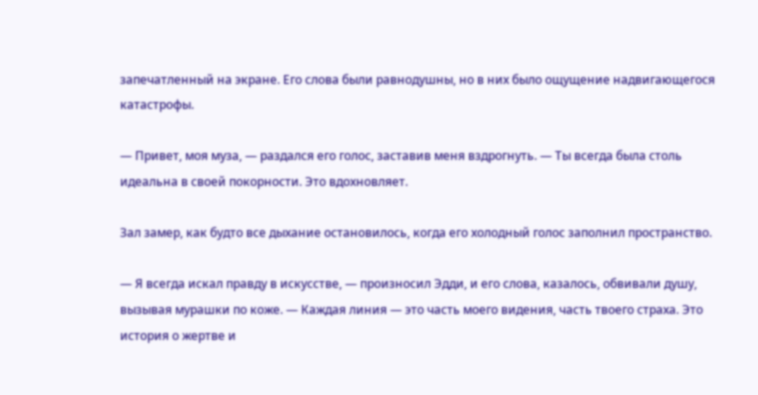запечатленный на экране. Его слова были равнодушны, но в них было ощущение надвигающегося катастрофы.

— Привет, моя муза, — раздался его голос, заставив меня вздрогнуть. — Ты всегда была столь идеальна в своей покорности. Это вдохновляет.

Зал замер, как будто все дыхание остановилось, когда его холодный голос заполнил пространство.

— Я всегда искал правду в искусстве, — произносил Эдди, и его слова, казалось, обвивали душу, вызывая мурашки по коже. — Каждая линия — это часть моего видения, часть твоего страха. Это история о жертве и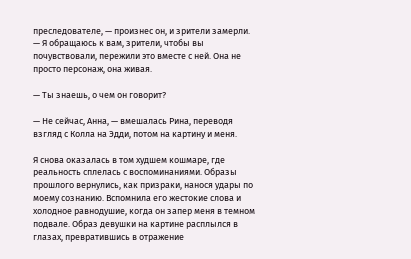преследователе, — произнес он, и зрители замерли. — Я обращаюсь к вам, зрители, чтобы вы почувствовали, пережили это вместе с ней. Она не просто персонаж, она живая.

— Ты знаешь, о чем он говорит?

— Не сейчас, Анна, — вмешалась Рина, переводя взгляд с Колла на Эдди, потом на картину и меня.

Я снова оказалась в том худшем кошмаре, где реальность сплелась с воспоминаниями. Образы прошлого вернулись, как призраки, нанося удары по моему сознанию. Вспомнила его жестокие слова и холодное равнодушие, когда он запер меня в темном подвале. Образ девушки на картине расплылся в глазах, превратившись в отражение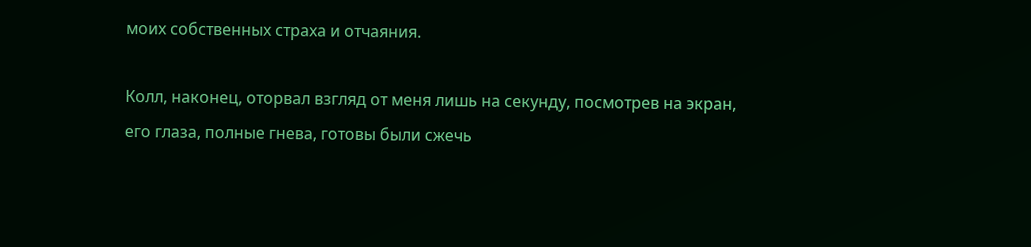моих собственных страха и отчаяния.

Колл, наконец, оторвал взгляд от меня лишь на секунду, посмотрев на экран, его глаза, полные гнева, готовы были сжечь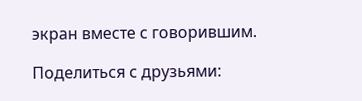экран вместе с говорившим.

Поделиться с друзьями: